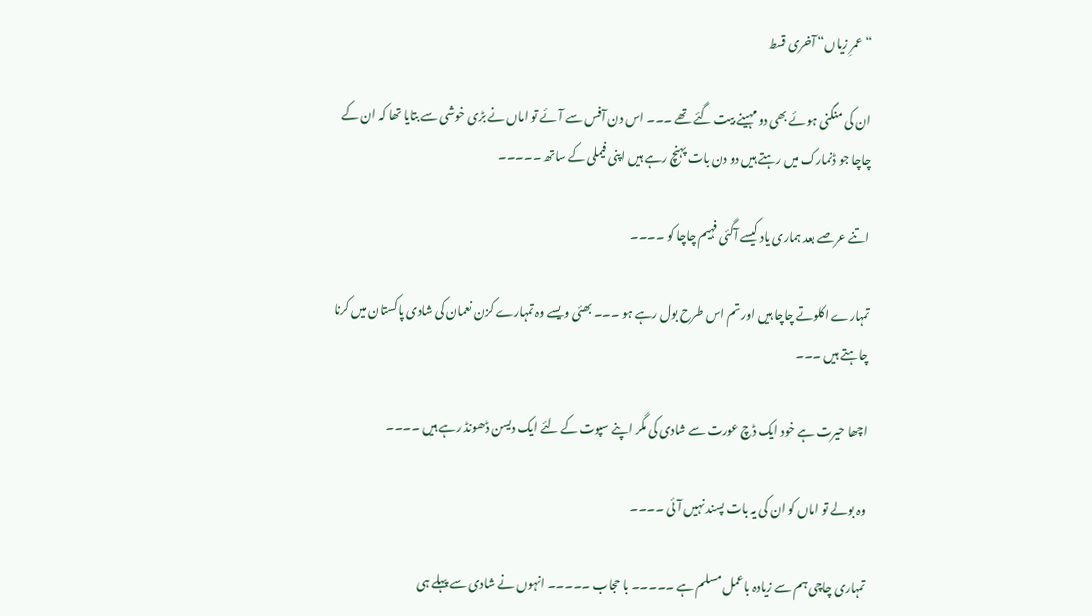“عمرِ زیاں“ آخری قسط

ان کی منگنی ہوئے بھی دو مہینے بیت گئے تھے ۔۔۔ اس دن آفس سے آئے تو اماں نے بڑی خوشی سے بتایا تھا کہ ان کے چاچا جو ڈنمارک میں رہتے ہیں دو دن بات پہنچ رہے ہیں اپنی فیملی کے ساتھ ۔۔۔۔۔

اتنے عرصے بعد ہماری یاد کیسے آگئی فہیم چاچا کو ۔۔۔۔

تمہارے اکلوتے چاچا ہیں اور تم اس طرح بول رہے ہو ۔۔۔ بھئی ویسے وہ تمہارے کزن نعمان کی شادی پاکستان میں کرنا چاہتے ہیں ۔۔۔

اچھا حیرت ہے خود ایک ڈچ عورت سے شادی کی مگر اپنے سپوت کے لئے ایک دیسن ڈھونڈ رہے ہیں ۔۔۔۔

وہ بولے تو اماں کو ان کی یہ بات پسند نہیں آئی ۔۔۔۔

تمہاری چاچی ہم سے زیادہ باعمل مسلم ہے ۔۔۔۔۔ با حجاب ۔۔۔۔۔ انہوں نے شادی سے پہلے ہی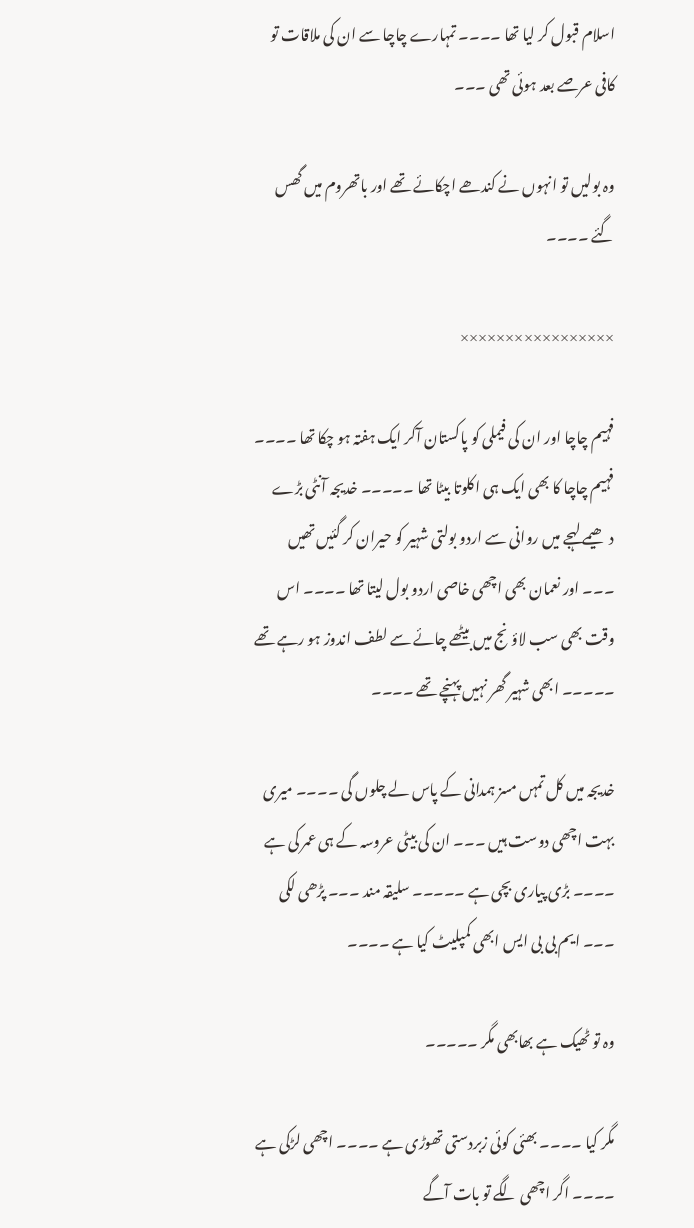اسلام قبول کر لیا تھا ۔۔۔۔ تمہارے چاچا سے ان کی ملاقات تو کافی عرصے بعد ہوئی تھی ۔۔۔

وہ بولیں تو انہوں نے کندھے اچکائے تھے اور باتھروم میں گھس گئے ۔۔۔۔

×××××××××××××××××

فہیم چاچا اور ان کی فیملی کو پاکستان آکر ایک ہفتہ ہو چکا تھا ۔۔۔۔ فہیم چاچا کا بھی ایک ہی اکلوتا بیٹا تھا ۔۔۔۔۔ خدیجہ آنٹی بڑے دھیمے لہجے میں روانی سے اردو بولتی شہیر کو حیران کر گئیں تھیں ۔۔۔ اور نعمان بھی اچھی خاصی اردو بول لیتا تھا ۔۔۔۔ اس وقت بھی سب لاؤنج میں بیٹھے چائے سے لطف اندوز ہو رہے تھے ۔۔۔۔۔ ابھی شہیر گھر نہیں پہنچے تھے ۔۔۔۔

خدیجہ میں کل تمہں مسز ہمدانی کے پاس لے چلوں گی ۔۔۔۔ میری بہت اچھی دوست ہیں ۔۔۔ ان کی بیٹی عروسہ کے ہی عمر کی ہے ۔۔۔۔ بڑی پیاری بچی ہے ۔۔۔۔۔ سلیقہ مند ۔۔۔ پڑھی لکی ۔۔۔ ایم بی بی ایس ابھی کمپلیٹ کیا ہے ۔۔۔۔

وہ تو ٹھیک ہے بھابھی مگر ۔۔۔۔۔

مگر کیا ۔۔۔۔ بھئی کوئی زبردستی تھوڑی ہے ۔۔۔۔ اچھی لڑکی ہے ۔۔۔۔ اگر اچھی لگے تو بات آگے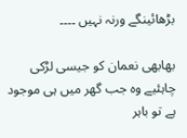بڑھائینگے ورنہ نہیں ۔۔۔۔

بھابھی نعمان کو جیسی لڑکی چاہئیے وہ جب گھر میں ہی موجود ہے تو باہر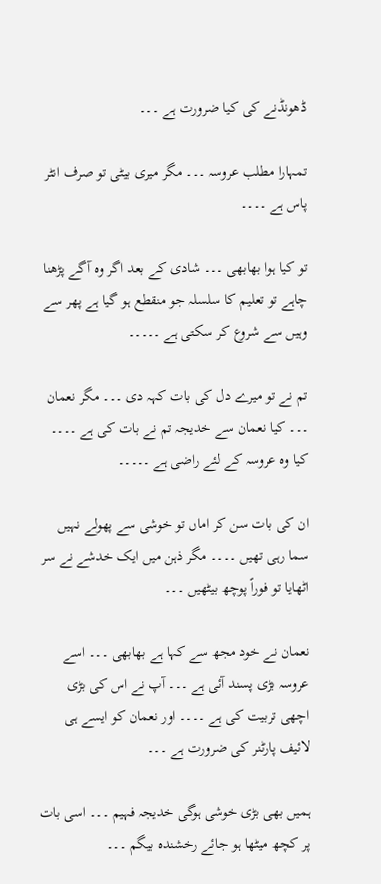ڈھونڈنے کی کیا ضرورت ہے ۔۔۔

تمہارا مطلب عروسہ ۔۔۔ مگر میری بیٹی تو صرف انٹر پاس ہے ۔۔۔۔

تو کیا ہوا بھابھی ۔۔۔ شادی کے بعد اگر وہ آگے پڑھنا چاہے تو تعلیم کا سلسلہ جو منقطع ہو گیا ہے پھر سے وہیں سے شروع کر سکتی ہے ۔۔۔۔۔

تم نے تو میرے دل کی بات کہہ دی ۔۔۔ مگر نعمان ۔۔۔ کیا نعمان سے خدیجہ تم نے بات کی ہے ۔۔۔۔ کیا وہ عروسہ کے لئے راضی ہے ۔۔۔۔۔

ان کی بات سن کر اماں تو خوشی سے پھولے نہیں سما رہی تھیں ۔۔۔۔ مگر ذہن میں ایک خدشے نے سر اٹھایا تو فوراً پوچھ بیٹھیں ۔۔۔

نعمان نے خود مجھ سے کہا ہے بھابھی ۔۔۔ اسے عروسہ بڑی پسند آئی ہے ۔۔۔ آپ نے اس کی بڑی اچھی تربیت کی ہے ۔۔۔۔ اور نعمان کو ایسے ہی لائیف پارٹنر کی ضرورت ہے ۔۔۔

ہمیں بھی بڑی خوشی ہوگی خدیجہ فہیم ۔۔۔ اسی بات پر کچھ میٹھا ہو جائے رخشندہ بیگم ۔۔۔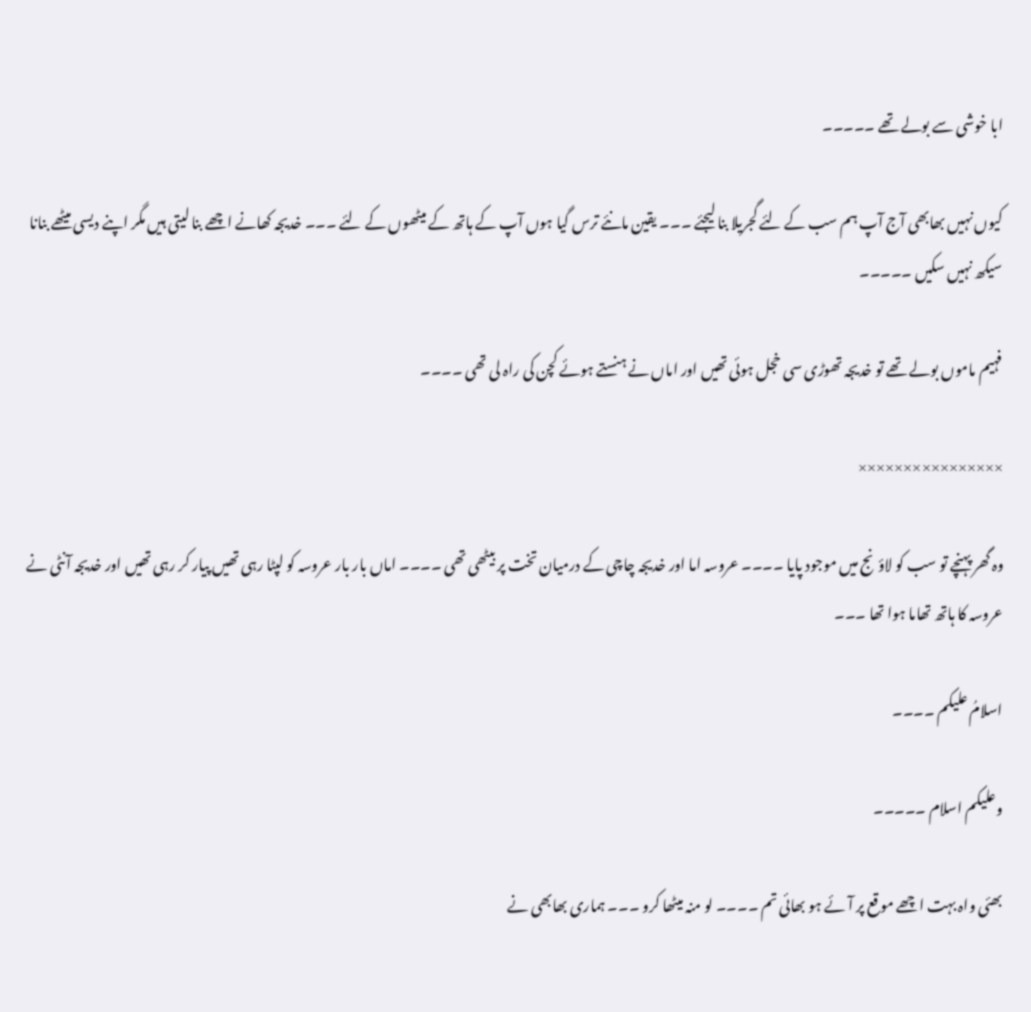ابا خوشی سے بولے تھے ۔۔۔۔۔

کیوں نہیں بھابھی آج آپ ہم سب کے لئے گجریلا بنا لیجئے ۔۔۔ یقین مانئے ترس گیا ہوں آپ کے ہاتھ کے میٹھوں کے لئے ۔۔۔ خدیجہ کھانے اچھے بنا لیتی ہیں مگر اپنے دیسی میٹھے بنانا سیکھ نہیں سکیں ۔۔۔۔۔

فہیم ماموں بولے تھے تو خدیجہ تھوڑی سی خجل ہوئی تھیں اور اماں نے ہنستے ہوئے کچن کی راہ لی تھی ۔۔۔۔

××××××××××××××××

وہ گھر پہنچے تو سب کو لاؤنج میں موجود پایا ۔۔۔۔ عروسہ اما اور خدیجہ چاچی کے درمیان تخت پر بیٹھی تھی ۔۔۔۔ اماں بار بار عروسہ کو لپٹا رہی تھیں پیار کر رہی تھیں اور خدیجہ آنٹی نے عروسہ کا ہاتھ تھاما ہوا تھا ۔۔۔

اسلامُ علیکم ۔۔۔۔

وعلیکم اسلام ۔۔۔۔۔

بھئی واہ بہت اچھے موقع پر آئے ہو بھائی تم ۔۔۔۔ لو منہ میٹھا کرو ۔۔۔ ہماری بھابھی نے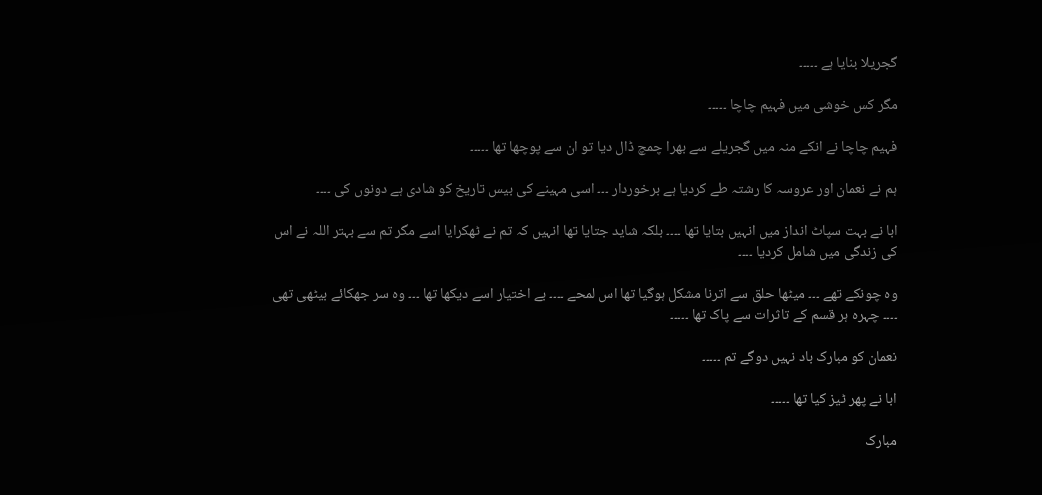گجریلا بنایا ہے ۔۔۔۔۔

مگر کس خوشی میں فہیم چاچا ۔۔۔۔۔

فہیم چاچا نے انکے منہ میں گجریلے سے بھرا چمچ ڈال دیا تو ان سے پوچھا تھا ۔۔۔۔۔

ہم نے نعمان اور عروسہ کا رشتہ طے کردیا ہے برخوردار ۔۔۔ اسی مہینے کی بیس تاریخ کو شادی ہے دونوں کی ۔۔۔۔

ابا نے بہت سپاٹ انداز میں انہیں بتایا تھا ۔۔۔۔ بلکہ شاید جتایا تھا انہیں کہ تم نے ٹھکرایا اسے مگر تم سے بہتر اللہ نے اس کی زندگی میں شامل کردیا ۔۔۔۔

وہ چونکے تھے ۔۔۔ میٹھا حلق سے اترنا مشکل ہوگیا تھا اس لمحے ۔۔۔۔ بے اختیار اسے دیکھا تھا ۔۔۔ وہ سر جھکائے بیٹھی تھی ۔۔۔۔ چہرہ ہر قسم کے تاثرات سے پاک تھا ۔۔۔۔۔

نعمان کو مبارک باد نہیں دوگے تم ۔۔۔۔۔

ابا نے پھر ٹیز کیا تھا ۔۔۔۔۔

مبارک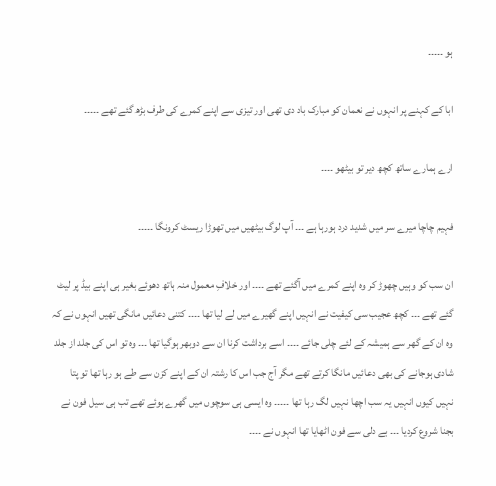ہو ۔۔۔۔۔

ابا کے کہنے پر انہوں نے نعمان کو مبارک باد دی تھی اور تیزی سے اپنے کمرے کی طرف بڑھ گئے تھے ۔۔۔۔۔

ارے ہمارے ساتھ کچھ دیر تو بیٹھو ۔۔۔۔

فہیم چاچا میرے سر میں شدید درد ہورہا ہے ۔۔۔ آپ لوگ بیٹھیں میں تھوڑا ریسٹ کرونگا ۔۔۔۔۔

ان سب کو وہیں چھوڑ کر وہ اپنے کمرے میں آگئے تھے ۔۔۔۔ اور خلافِ معمول منہ ہاتھ دھوئے بغیر ہی اپنے بیڈ پر لیٹ گئے تھے ۔۔۔ کچھ عجیب سی کیفیت نے انہیں اپنے گھیرے میں لے لیا تھا ۔۔۔۔ کتنی دعائیں مانگی تھیں انہوں نے کہ وہ ان کے گھر سے ہمیشہ کے لئے چلی جائے ۔۔۔۔ اسے برداشت کرنا ان سے دوبھر ہوگیا تھا ۔۔۔ وہ تو اس کی جلد از جلد شادی ہوجانے کی بھی دعائیں مانگا کرتے تھے مگر آج جب اس کا رشتہ ان کے اپنے کزن سے طے ہو رہا تھا تو پتا نہیں کیوں انہیں یہ سب اچھا نہیں لگ رہا تھا ۔۔۔۔۔ وہ ایسی ہی سوچوں میں گھرے ہوئے تھے تب ہی سیل فون نے بجنا شروع کردیا ۔۔۔ بے دلی سے فون اٹھایا تھا انہوں نے ۔۔۔۔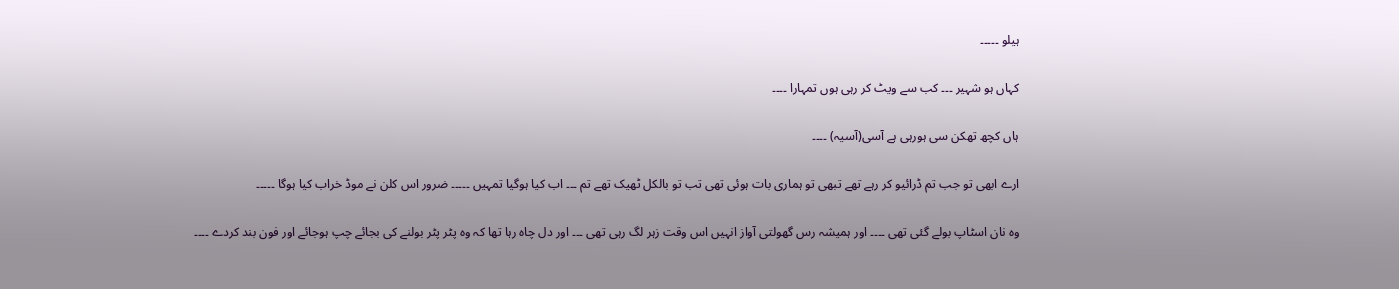ہیلو ۔۔۔۔۔

کہاں ہو شہیر ۔۔۔ کب سے ویٹ کر رہی ہوں تمہارا ۔۔۔۔

ہاں کچھ تھکن سی ہورہی ہے آسی(آسیہ) ۔۔۔۔

ارے ابھی تو جب تم ڈرائیو کر رہے تھے تبھی تو ہماری بات ہوئی تھی تب تو بالکل ٹھیک تھے تم ۔۔۔ اب کیا ہوگیا تمہیں ۔۔۔۔۔ ضرور اس کلن نے موڈ خراب کیا ہوگا ۔۔۔۔۔

وہ نان اسٹاپ بولے گئی تھی ۔۔۔۔ اور ہمیشہ رس گھولتی آواز انہیں اس وقت زہر لگ رہی تھی ۔۔۔ اور دل چاہ رہا تھا کہ وہ پٹر پٹر بولنے کی بجائے چپ ہوجائے اور فون بند کردے ۔۔۔۔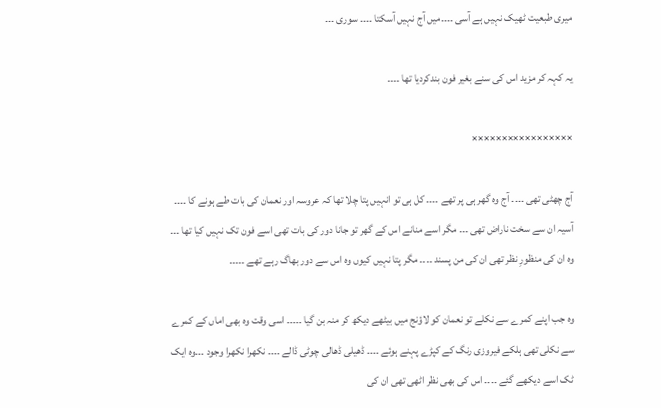میری طبعیت ٹھیک نہیں ہے آسی ۔۔۔۔میں آج نہیں آسکتا ۔۔۔۔ سوری ۔۔۔

یہ کہہ کر مزید اس کی سنے بغیر فون بندکردیا تھا ۔۔۔۔

×××××××××××××××××

آج چھٹی تھی ۔۔۔۔ آج وہ گھر ہی پر تھے ۔۔۔۔ کل ہی تو انہیں پتا چلا تھا کہ عروسہ اور نعمان کی بات طے ہونے کا ۔۔۔۔ آسیہ ان سے سخت ناراض تھی ۔۔۔ مگر اسے منانے اس کے گھر تو جانا دور کی بات تھی اسے فون تک نہیں کیا تھا ۔۔۔ وہ ان کی منظورِ نظر تھی ان کی من پسند ۔۔۔۔ مگر پتا نہیں کیوں وہ اس سے دور بھاگ رہے تھے ۔۔۔۔۔

وہ جب اپنے کمرے سے نکلے تو نعمان کو لاؤنج میں بیٹھے دیکھ کر منہ بن گیا ۔۔۔۔۔ اسی وقت وہ بھی اماں کے کمرے سے نکلی تھی ہلکے فیروزی رنگ کے کپڑے پہنے ہوئے ۔۔۔۔ ڈھیلی ڈھالی چوٹی ڈالے ۔۔۔۔ نکھرا نکھرا وجود ۔۔۔وہ ایک ٹک اسے دیکھے گئے ۔۔۔۔ اس کی بھی نظر اٹھی تھی ان کی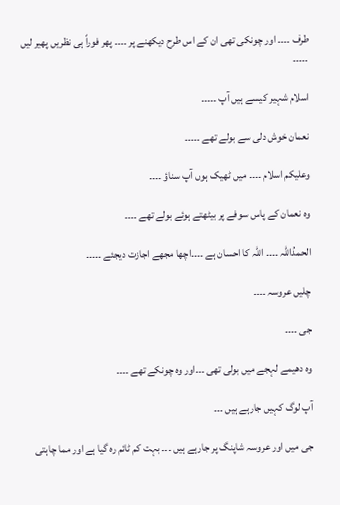طرف ۔۔۔۔ اور چونکی تھی ان کے اس طرح دیکھنے پر ۔۔۔۔ پھر فوراً ہی نظریں پھیر لیں ۔۔۔۔۔

اسلام شہیر کیسے ہیں آپ ۔۔۔۔۔

نعمان خوش دلی سے بولے تھے ۔۔۔۔۔

وعلیکم اسلام ۔۔۔۔ میں ٹھیک ہوں آپ سناؤ ۔۔۔۔

وہ نعمان کے پاس سوفے پر بیٹھتے ہوئے بولے تھے ۔۔۔۔

الحمدُاللہ ۔۔۔۔ اللہ کا احسان ہے ۔۔۔۔اچھا مجھے اجازت دیجئے ۔۔۔۔۔

چلیں عروسہ ۔۔۔۔

جی ۔۔۔۔

وہ دھیمے لہجے میں بولی تھی ۔۔۔اور وہ چونکے تھے ۔۔۔۔

آپ لوگ کہیں جارہے ہیں ۔۔۔

جی میں اور عروسہ شاپنگ پر جارہے ہیں ۔۔۔ بہت کم ٹائم رہ گیا ہے اور مما چاہتی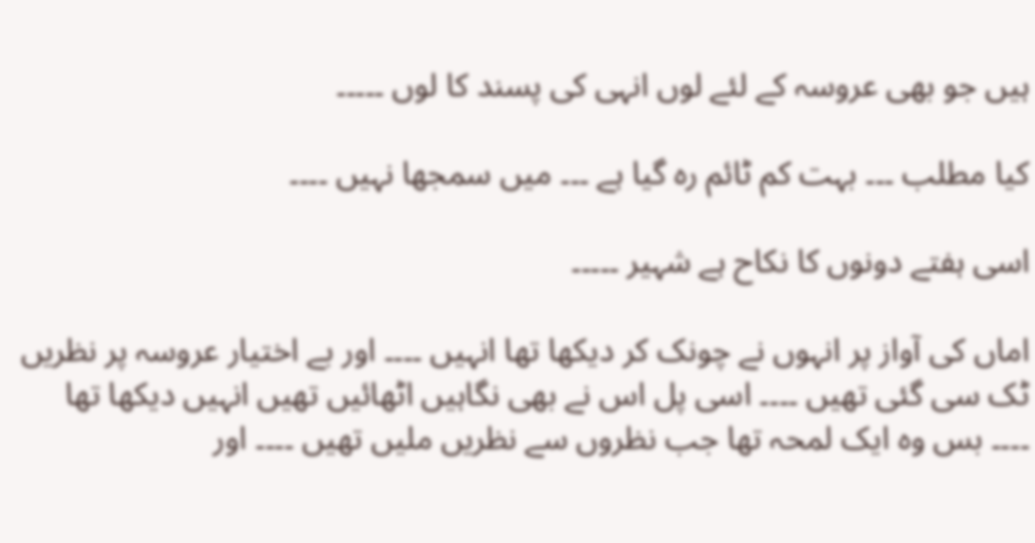ہیں جو بھی عروسہ کے لئے لوں انہی کی پسند کا لوں ۔۔۔۔۔

کیا مطلب ۔۔۔ بہت کم ٹائم رہ گیا ہے ۔۔۔ میں سمجھا نہیں ۔۔۔۔

اسی ہفتے دونوں کا نکاح ہے شہیر ۔۔۔۔۔

اماں کی آواز پر انہوں نے چونک کر دیکھا تھا انہیں ۔۔۔۔ اور بے اختیار عروسہ پر نظریں ٹک سی گئی تھیں ۔۔۔۔ اسی پل اس نے بھی نگاہیں اٹھائیں تھیں انہیں دیکھا تھا ۔۔۔۔ بس وہ ایک لمحہ تھا جب نظروں سے نظریں ملیں تھیں ۔۔۔۔ اور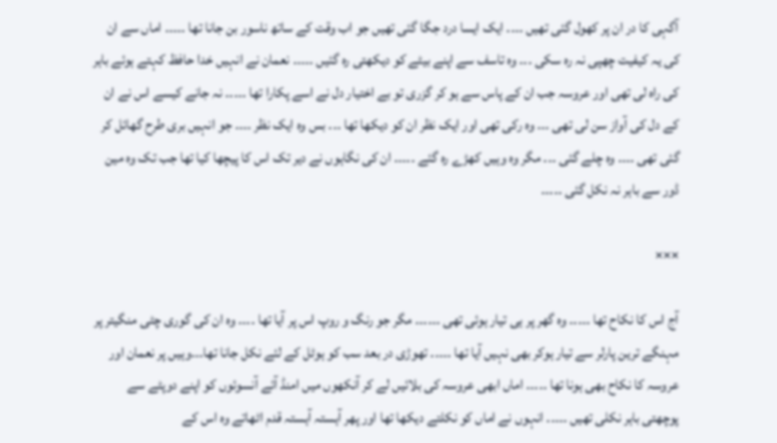آگہی کا در ان پر کھول گئی تھیں ۔۔۔۔ ایک ایسا درد جگا گئی تھیں جو اب وقت کے ساتھ ناسور بن جانا تھا ۔۔۔۔۔ اماں سے ان کی یہ کیفیت چھپی نہ رہ سکی ۔۔۔ وہ تاسف سے اپنے بیٹے کو دیکھتی رہ گئیں ۔۔۔۔۔ نعمان نے انہیں خدا حافظ کہتے ہوئے باہر کی راہ لی تھی اور عروسہ جب ان کے پاس سے ہو کر گزری تو بے اختیار دل نے اسے پکارا تھا ۔۔۔۔۔ نہ جانے کیسے اس نے ان کے دل کی آواز سن لی تھی ۔۔۔ وہ رکی تھی اور ایک نظر ان کو دیکھا تھا ۔۔۔ بس وہ ایک نظر ۔۔۔۔ جو انہیں بری طرح گھائل کر گئی تھی ۔۔۔۔ وہ چلے گئی ۔۔۔ مگر وہ وہیں کھڑے رہ گئے ۔۔۔۔۔ ان کی نگاہوں نے دیر تک اس کا پیچھا کیا تھا جب تک وہ مین ڈور سے باہر نہ نکل گئی ۔۔۔۔۔

×××

آج اس کا نکاح تھا ۔۔۔۔۔ وہ گھر پر ہی تیار ہوئی تھی ۔۔۔۔۔۔ مگر جو رنگ و روپ اس پر آیا تھا ۔۔۔۔ وہ ان کی گوری چٹی منگیتر پر مہنگے ترین پارلر سے تیار ہوکر بھی نہیں آیا تھا ۔۔۔۔۔ تھوڑی در بعد سب کو ہوٹل کے لئے نکل جانا تھا۔۔۔وہیں پر نعمان اور عروسہ کا نکاح بھی ہونا تھا ۔۔۔۔۔ اماں ابھی عروسہ کی بلائیں لے کر آنکھوں میں امنڈ آئے آنسوئوں کو اپنے دوپٹے سے پوچھتی باہر نکلی تھیں ۔۔۔۔۔ انہوں نے اماں کو نکلتے دیکھا تھا اور پھر آہستہ آہستہ قدم اٹھاتے وہ اس کے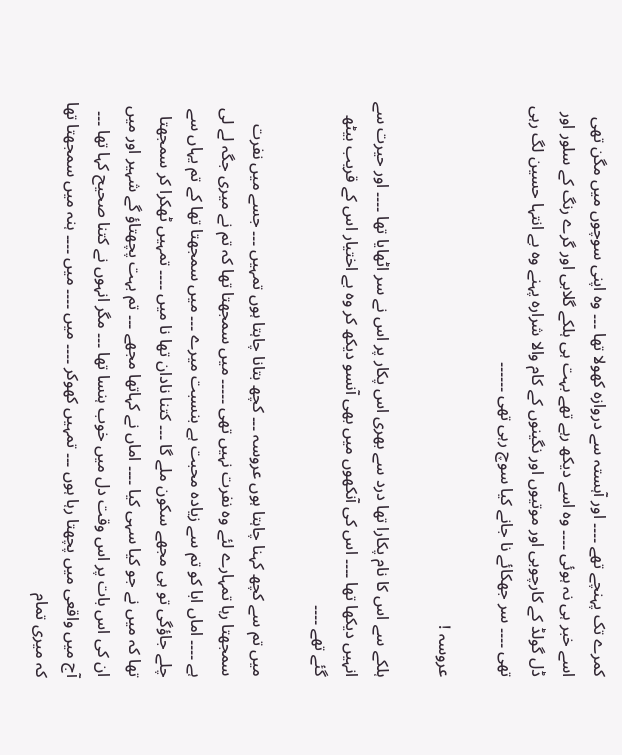کمرے تک پہنچے تھے ۔۔۔۔ اور آہستہ سے دروازہ کھولا تھا ۔۔۔ وہ اپنی سوچوں میں مگن تھی اسے خبر ہی نہ ہوئی ۔۔۔۔ وہ اسے دیکھ رہے تھے بہت ہی ہلکے گلابی اور گرے رنگ کے سلور اور ڈل گولڈ کے کارچوبی اور موتیوں اور نگینوں کے کام والا شرارہ پہنے وہ بے انتہا حسین لگ رہی تھی ۔۔۔۔ سر جھکائے نا جانے کیا سوچ رہی تھی ۔۔۔۔۔۔

عروسہ !

ہلکے سے اس کا نام پکارا تھا درد سے بھری اس پکار پر اس نے سر اٹھایا تھا ۔۔۔۔ اور حیرت سے انہیں دیکھا تھا ۔۔۔۔ اس کی آنکھوں میں بھی آنسو دیکھ کر وہ بے اختیار اس کے قریب بیٹھ گئے تھے ۔۔۔۔

میں تم سے کچھ کہنا چاہتا ہوں عروسہ ۔۔۔ کچھ بتانا چاہتا ہوں تمہیں ۔۔۔ جسے میں نفرت سمجھتا رہا تمہارے لئے وہ نفرت نہیں تھی ۔۔۔۔۔ میں سمجھتا تھا کہ تم نے میری جگہ لے لی ہے ۔۔۔۔ اماں ابا کو تم سے زیادہ محبت ہے بنسبت میرے ۔۔۔ میں سمجھتا تھا کے تم یہاں سے چلے جاؤگی تو ہی مجھے سکون ملے گا ۔۔۔ کتنا نادان تھا نا میں ۔۔۔۔ تمہیں ٹھکرا کر سمجھتا تھا کہ میں نے جو کیا سہی کیا ۔۔۔۔ اماں نے کہاتھا مجھے ۔۔۔ تم بہت پچھتاؤ گے شہیر اور میں ان کی اس بات پر اس وقت دل میں خوب ہنسا تھا ۔۔۔ مگر انہوں نے کتنا صحیح کہا تھا ۔۔۔ آج میں واقعی میں پچھتا رہا ہوں ۔۔۔ تمہیں کھوکر ۔۔۔۔ میں ۔۔۔۔ میں ۔۔۔۔ ہنہ میں سمجھتا تھا کہ میری تمام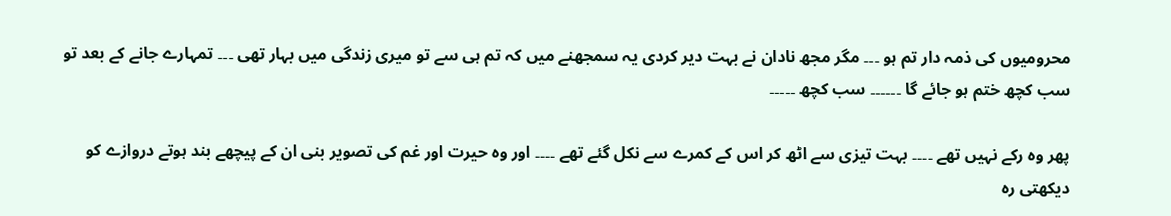محرومیوں کی ذمہ دار تم ہو ۔۔۔ مگر مجھ نادان نے بہت دیر کردی یہ سمجھنے میں کہ تم ہی سے تو میری زندگی میں بہار تھی ۔۔۔ تمہارے جانے کے بعد تو سب کچھ ختم ہو جائے گا ۔۔۔۔۔۔ سب کچھ ۔۔۔۔۔

پھر وہ رکے نہیں تھے ۔۔۔۔ بہت تیزی سے اٹھ کر اس کے کمرے سے نکل گئے تھے ۔۔۔۔ اور وہ حیرت اور غم کی تصویر بنی ان کے پیچھے بند ہوتے دروازے کو دیکھتی رہ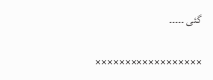گئی ۔۔۔۔۔

××××××××××××××××××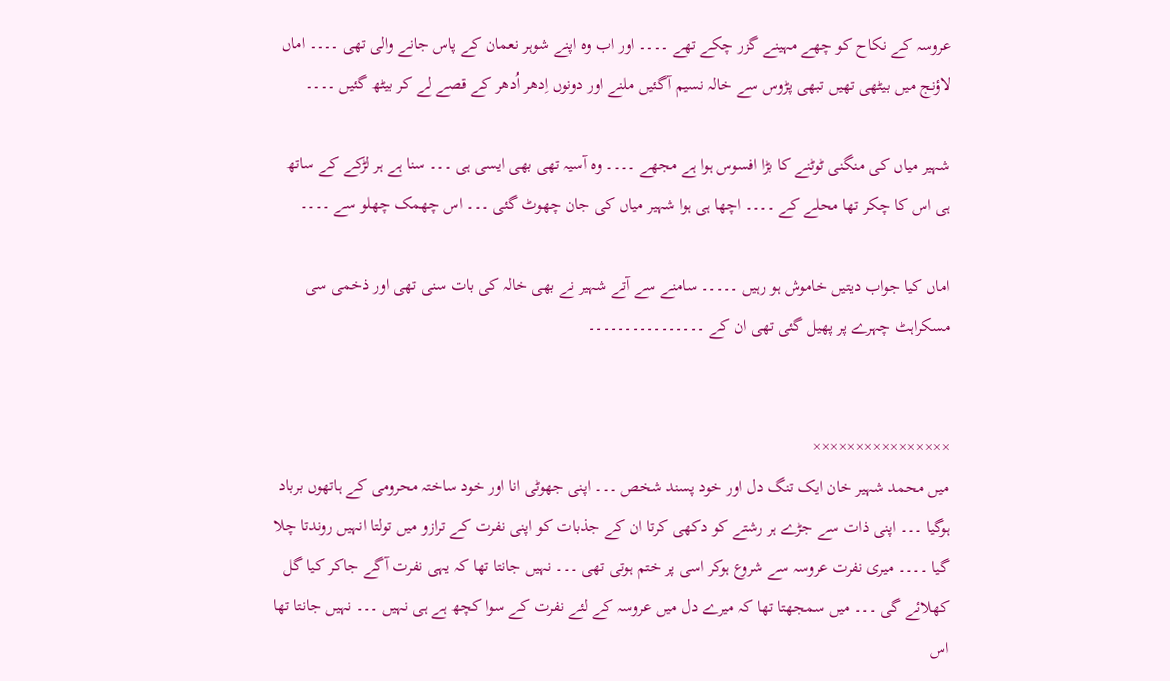عروسہ کے نکاح کو چھے مہینے گزر چکے تھے ۔۔۔۔ اور اب وہ اپنے شوہر نعمان کے پاس جانے والی تھی ۔۔۔۔ اماں لاؤنج میں بیٹھی تھیں تبھی پڑوس سے خالہ نسیم آگئیں ملنے اور دونوں اِدھر اُدھر کے قصے لے کر بیٹھ گئیں ۔۔۔۔

شہیر میاں کی منگنی ٹوٹنے کا بڑا افسوس ہوا ہے مجھے ۔۔۔۔ وہ آسیہ تھی بھی ایسی ہی ۔۔۔ سنا ہے ہر لڑکے کے ساتھ ہی اس کا چکر تھا محلے کے ۔۔۔۔ اچھا ہی ہوا شہیر میاں کی جان چھوٹ گئی ۔۔۔ اس چھمک چھلو سے ۔۔۔۔

اماں کیا جواب دیتیں خاموش ہو رہیں ۔۔۔۔۔ سامنے سے آتے شہیر نے بھی خالہ کی بات سنی تھی اور ذخمی سی مسکراہٹ چہرے پر پھیل گئی تھی ان کے ۔۔۔۔۔۔۔۔۔۔۔۔۔۔۔۔


××××××××××××××××
میں محمد شہیر خان ایک تنگ دل اور خود پسند شخص ۔۔۔ اپنی جھوٹی انا اور خود ساختہ محرومی کے ہاتھوں برباد ہوگیا ۔۔۔ اپنی ذات سے جڑے ہر رشتے کو دکھی کرتا ان کے جذبات کو اپنی نفرت کے ترازو میں تولتا انہیں روندتا چلا گیا ۔۔۔۔ میری نفرت عروسہ سے شروع ہوکر اسی پر ختم ہوتی تھی ۔۔۔ نہیں جانتا تھا کہ یہی نفرت آگے جاکر کیا گل کھلائے گی ۔۔۔ میں سمجھتا تھا کہ میرے دل میں عروسہ کے لئے نفرت کے سوا کچھ ہے ہی نہیں ۔۔۔ نہیں جانتا تھا اس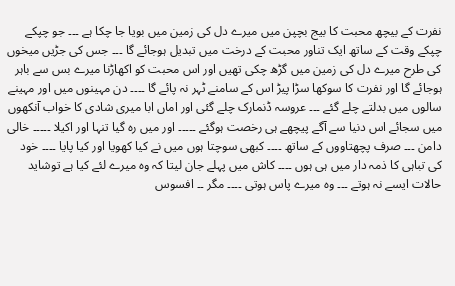نفرت کے بیچھ محبت کا بیج بچپن میں میرے دل کی زمین میں بویا جا چکا ہے ۔۔۔ جو چپکے چپکے وقت کے ساتھ ایک تناور محبت کے درخت میں تبدیل ہوجائے گا ۔۔۔ جس کی جڑیں میخوں کی طرح میرے دل کی زمین میں گڑھ چکی تھیں اور اس محبت کو اکھاڑنا میرے بس سے باہر ہوجائے گا اور نفرت کا سوکھا سڑا پیڑ اس کے سامنے ٹہر نہ پائے گا ۔۔۔۔ دن مہینوں میں اور مہینے سالوں میں بدلتے چلے گئے ۔۔۔ عروسہ ڈنمارک چلے گئی اور اماں ابا میری شادی کا خواب آنکھوں میں سجائے اس دنیا سے آگے پیچھے ہی رخصت ہوگئے ۔۔۔۔۔ اور میں رہ گیا تنہا اور اکیلا ۔۔۔۔۔ خالی دامن ۔۔۔ صرف پچھتاووں کے ساتھ ۔۔۔۔ کبھی سوچتا ہوں میں نے کیا کھویا اور کیا پایا ۔۔۔۔ خود کی تباہی کا ذمہ دار میں ہی ہوں ۔۔۔۔ کاش میں پہلے جان لیتا کہ وہ میرے لئے کیا ہے توشاید حالات ایسے نہ ہوتے ۔۔۔ وہ میرے پاس ہوتی ۔۔۔۔ مگر ۔۔ افسوس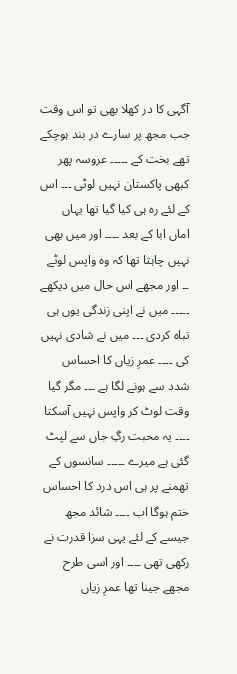آگہی کا در کھلا بھی تو اس وقت جب مجھ پر سارے در بند ہوچکے تھے بخت کے ۔۔۔۔۔ عروسہ پھر کبھی پاکستان نہیں لوٹی ۔۔۔ اس کے لئے رہ ہی کیا گیا تھا یہاں اماں ابا کے بعد ۔۔۔۔ اور میں بھی نہیں چاہتا تھا کہ وہ واپس لوٹے ۔۔ اور مجھے اس حال میں دیکھے ۔۔۔۔۔ میں نے اپنی زندگی یوں ہی تباہ کردی ۔۔۔ میں نے شادی نہیں کی ۔۔۔۔ عمرِ زیاں کا احساس شدد سے ہونے لگا ہے ۔۔۔ مگر گیا وقت لوٹ کر واپس نہیں آسکتا ۔۔۔۔ یہ محبت رگِ جاں سے لپٹ گئی ہے میرے ۔۔۔۔۔ سانسوں کے تھمنے پر ہی اس درد کا احساس ختم ہوگا اب ۔۔۔۔ شائد مجھ جیسے کے لئے یہی سزا قدرت نے رکھی تھی ۔۔۔۔ اور اسی طرح مجھے جینا تھا عمرِ زیاں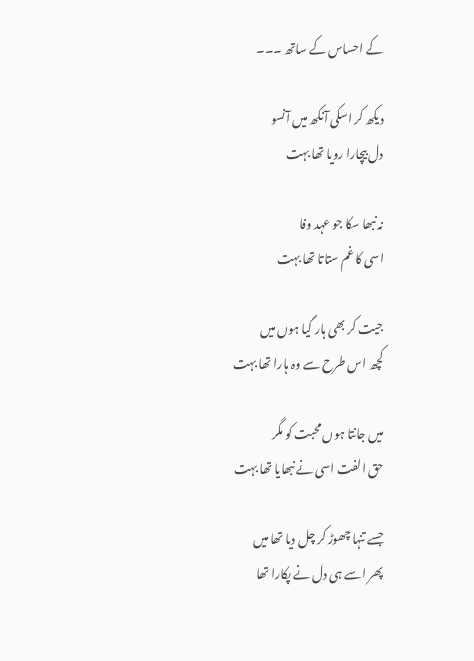کے احساس کے ساتھ ۔۔۔

دیکھ کر اسکی آنکھ میں آنسو
دل بیچارا رویا تھا بہت

نہ نبھا سکا جو عہد وفا
اسی کا غم ستاتا تھا بہت

جیت کر بھی ہار گیا ہوں میں
کچھ اس طرح سے وہ ہارا تھا بہت

میں جانتا ہوں محبت کو مگر
حق الفت اسی نے نبھایا تھا بہت

جسے تنہا چھوڑ کر چل دیا تھا میں
پھر اسے ہی دل نے پکارا تھا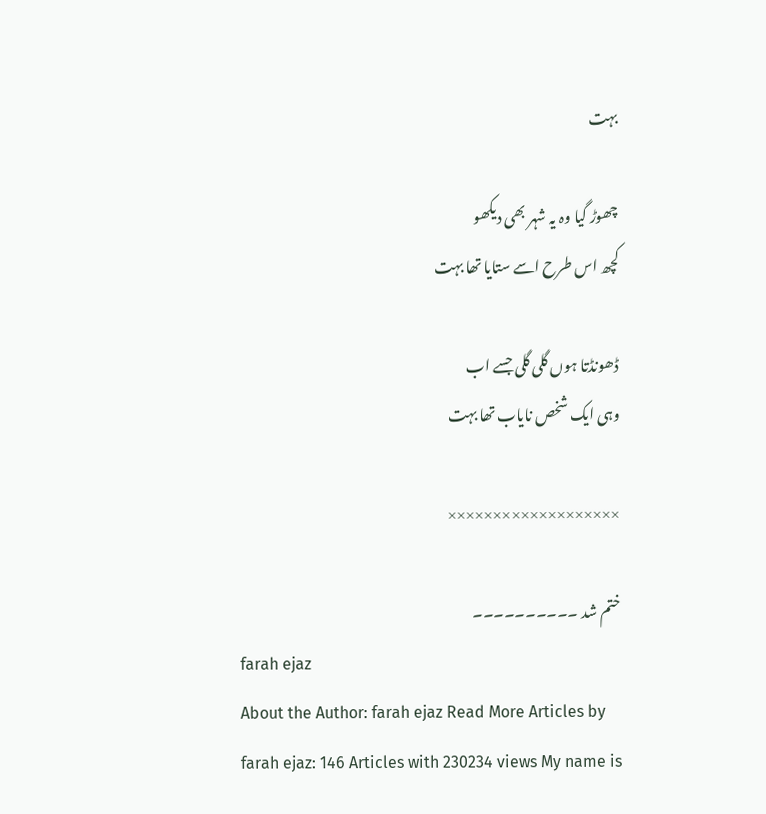بہت

چھوڑ گیا وہ یہ شہر بھی دیکھو
کچھ اس طرح اسے ستایا تھا بہت

ڈھونڈتا ہوں گلی گلی جسے اب
وہی ایک شخص نایاب تھا بہت

×××××××××××××××××××

ختم شد ۔۔۔۔۔۔۔۔۔۔
farah ejaz
About the Author: farah ejaz Read More Articles by farah ejaz: 146 Articles with 230234 views My name is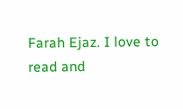Farah Ejaz. I love to read and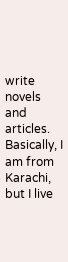write novels and articles. Basically, I am from Karachi, but I live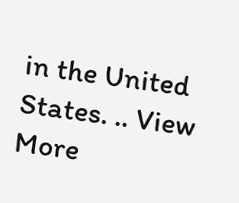in the United States. .. View More